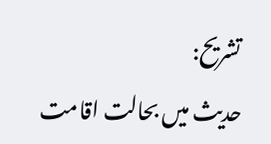تشریح:
حدیث میں بحالت اقامت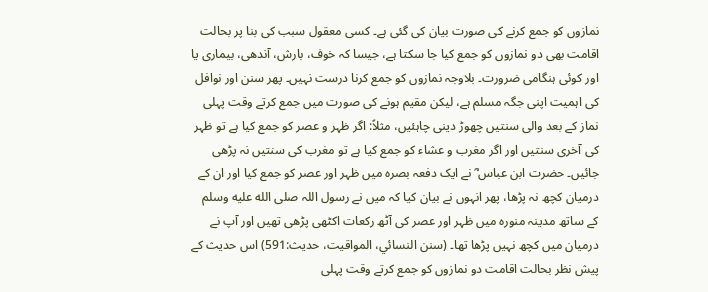نمازوں کو جمع کرنے کی صورت بیان کی گئی ہے۔ کسی معقول سبب کی بنا پر بحالت اقامت بھی دو نمازوں کو جمع کیا جا سکتا ہے، جیسا کہ خوف، بارش، آندھی، بیماری یا اور کوئی ہنگامی ضرورت۔ بلاوجہ نمازوں کو جمع کرنا درست نہیں۔ پھر سنن اور نوافل کی اہمیت اپنی جگہ مسلم ہے، لیکن مقیم ہونے کی صورت میں جمع کرتے وقت پہلی نماز کے بعد والی سنتیں چھوڑ دینی چاہئیں، مثلاً: اگر ظہر و عصر کو جمع کیا ہے تو ظہر کی آخری سنتیں اور اگر مغرب و عشاء کو جمع کیا ہے تو مغرب کی سنتیں نہ پڑھی جائیں۔ حضرت ابن عباس ؓ نے ایک دفعہ بصرہ میں ظہر اور عصر کو جمع کیا اور ان کے درمیان کچھ نہ پڑھا، پھر انہوں نے بیان کیا کہ میں نے رسول اللہ صلى الله عليه وسلم کے ساتھ مدینہ منورہ میں ظہر اور عصر کی آٹھ رکعات اکٹھی پڑھی تھیں اور آپ نے درمیان میں کچھ نہیں پڑھا تھا۔ (سنن النسائي، المواقیت، حدیث:591) اس حدیث کے پیش نظر بحالت اقامت دو نمازوں کو جمع کرتے وقت پہلی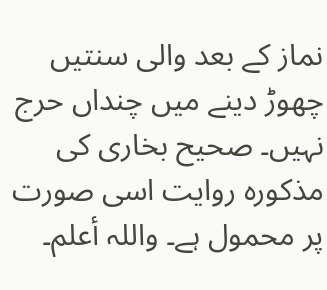نماز کے بعد والی سنتیں چھوڑ دینے میں چنداں حرج نہیں۔ صحیح بخاری کی مذکورہ روایت اسی صورت پر محمول ہے۔ واللہ أعلم۔